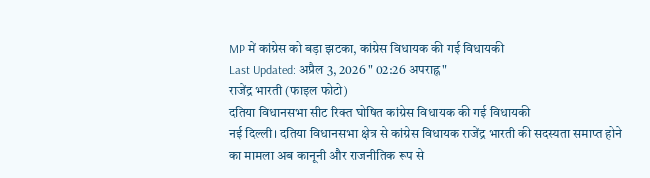MP में कांग्रेस को बड़ा झटका, कांग्रेस विधायक की गई विधायकी
Last Updated: अप्रैल 3, 2026 " 02:26 अपराह्न"
राजेंद्र भारती (फाइल फोटो)
दतिया विधानसभा सीट रिक्त घोषित कांग्रेस विधायक की गई विधायकी
नई दिल्ली। दतिया विधानसभा क्षेत्र से कांग्रेस विधायक राजेंद्र भारती की सदस्यता समाप्त होने का मामला अब कानूनी और राजनीतिक रूप से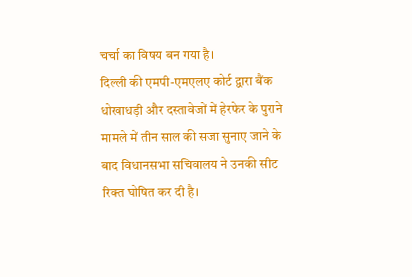चर्चा का विषय बन गया है।
दिल्ली की एमपी-एमएलए कोर्ट द्वारा बैंक धोखाधड़ी और दस्तावेजों में हेरफेर के पुराने मामले में तीन साल की सजा सुनाए जाने के बाद विधानसभा सचिवालय ने उनकी सीट रिक्त घोषित कर दी है।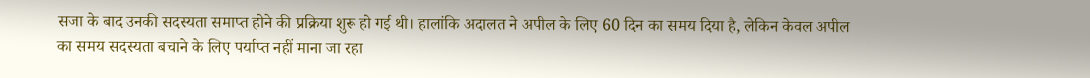सजा के बाद उनकी सदस्यता समाप्त होने की प्रक्रिया शुरू हो गई थी। हालांकि अदालत ने अपील के लिए 60 दिन का समय दिया है, लेकिन केवल अपील का समय सदस्यता बचाने के लिए पर्याप्त नहीं माना जा रहा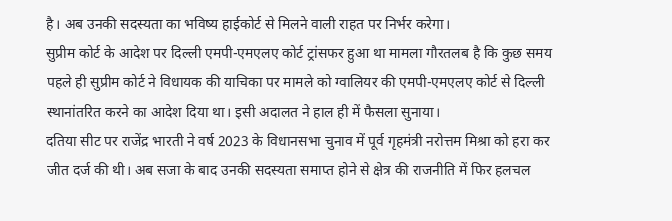है। अब उनकी सदस्यता का भविष्य हाईकोर्ट से मिलने वाली राहत पर निर्भर करेगा।
सुप्रीम कोर्ट के आदेश पर दिल्ली एमपी-एमएलए कोर्ट ट्रांसफर हुआ था मामला गौरतलब है कि कुछ समय पहले ही सुप्रीम कोर्ट ने विधायक की याचिका पर मामले को ग्वालियर की एमपी-एमएलए कोर्ट से दिल्ली स्थानांतरित करने का आदेश दिया था। इसी अदालत ने हाल ही में फैसला सुनाया।
दतिया सीट पर राजेंद्र भारती ने वर्ष 2023 के विधानसभा चुनाव में पूर्व गृहमंत्री नरोत्तम मिश्रा को हरा कर जीत दर्ज की थी। अब सजा के बाद उनकी सदस्यता समाप्त होने से क्षेत्र की राजनीति में फिर हलचल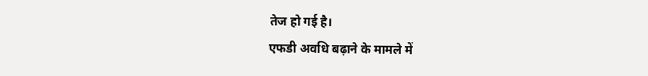तेज हो गई है।
एफडी अवधि बढ़ाने के मामले में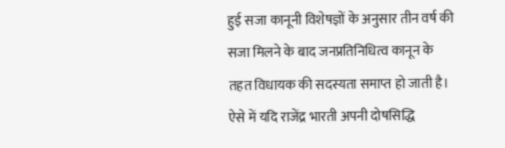हुई सजा कानूनी विशेषज्ञों के अनुसार तीन वर्ष की सजा मिलने के बाद जनप्रतिनिधित्व कानून के तहत विधायक की सदस्यता समाप्त हो जाती है। ऐसे में यदि राजेंद्र भारती अपनी दोषसिद्धि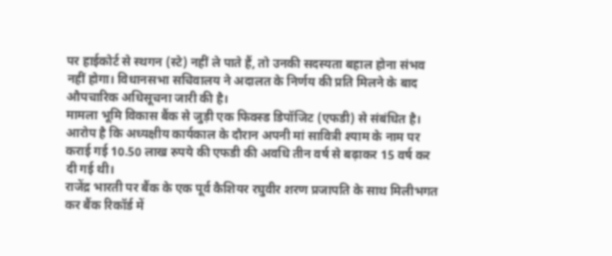पर हाईकोर्ट से स्थगन (स्टे) नहीं ले पाते हैं, तो उनकी सदस्यता बहाल होना संभव नहीं होगा। विधानसभा सचिवालय ने अदालत के निर्णय की प्रति मिलने के बाद औपचारिक अधिसूचना जारी की है।
मामला भूमि विकास बैंक से जुड़ी एक फिक्स्ड डिपॉजिट (एफडी) से संबंधित है। आरोप है कि अध्यक्षीय कार्यकाल के दौरान अपनी मां सावित्री श्याम के नाम पर कराई गई 10.50 लाख रुपये की एफडी की अवधि तीन वर्ष से बढ़ाकर 15 वर्ष कर दी गई थी।
राजेंद्र भारती पर बैंक के एक पूर्व कैशियर रघुवीर शरण प्रजापति के साथ मिलीभगत कर बैंक रिकॉर्ड में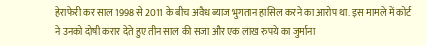हेराफेरी कर साल 1998 से 2011 के बीच अवैध ब्याज भुगतान हासिल करने का आरोप था. इस मामले में कोर्ट ने उनको दोषी करार देते हुए तीन साल की सजा और एक लाख रुपये का जुर्माना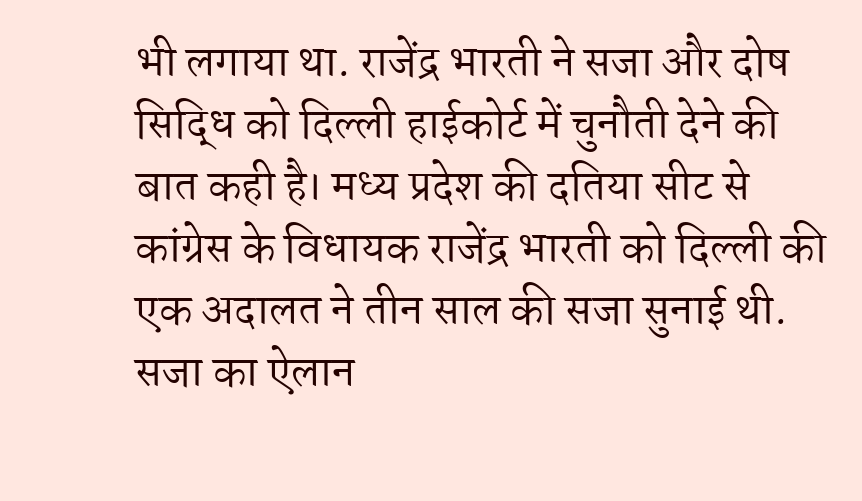भी लगाया था. राजेंद्र भारती ने सजा और दोष सिद्धि को दिल्ली हाईकोर्ट में चुनौती देने की बात कही है। मध्य प्रदेश की दतिया सीट से कांग्रेस के विधायक राजेंद्र भारती को दिल्ली की एक अदालत ने तीन साल की सजा सुनाई थी. सजा का ऐलान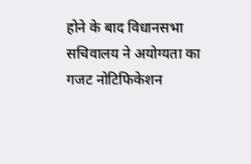होने के बाद विधानसभा सचिवालय ने अयोग्यता का गजट नोटिफिकेशन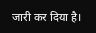जारी कर दिया है।